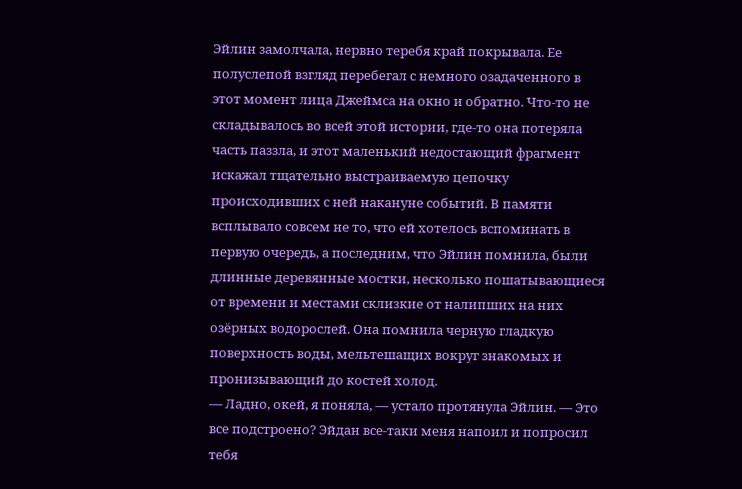Эйлин замолчала, нервно теребя край покрывала. Ее полуслепой взгляд перебегал с немного озадаченного в этот момент лица Джеймса на окно и обратно. Что-то не складывалось во всей этой истории, где-то она потеряла часть паззла, и этот маленький недостающий фрагмент искажал тщательно выстраиваемую цепочку происходивших с ней накануне событий. В памяти всплывало совсем не то, что ей хотелось вспоминать в первую очередь, а последним, что Эйлин помнила, были длинные деревянные мостки, несколько пошатывающиеся от времени и местами склизкие от налипших на них озёрных водорослей. Она помнила черную гладкую поверхность воды, мельтешащих вокруг знакомых и пронизывающий до костей холод.
— Ладно, окей, я поняла, — устало протянула Эйлин. — Это все подстроено? Эйдан все-таки меня напоил и попросил тебя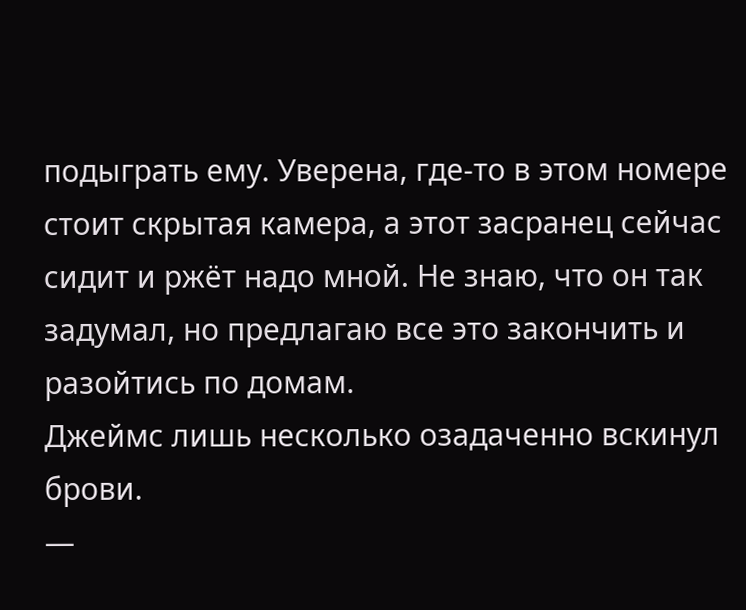подыграть ему. Уверена, где-то в этом номере стоит скрытая камера, а этот засранец сейчас сидит и ржёт надо мной. Не знаю, что он так задумал, но предлагаю все это закончить и разойтись по домам.
Джеймс лишь несколько озадаченно вскинул брови.
—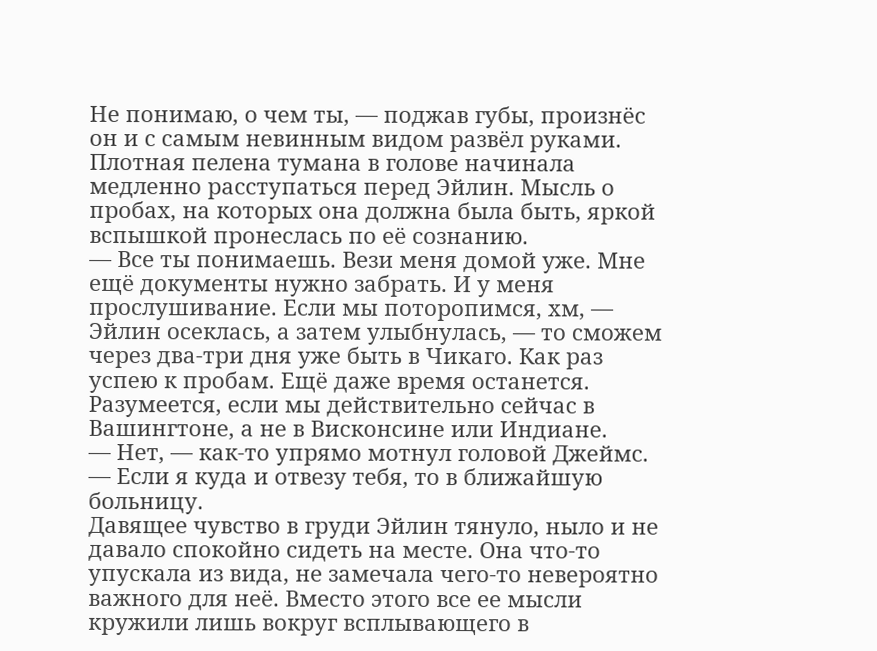Не понимаю, о чем ты, — поджав губы, произнёс он и с самым невинным видом развёл руками.
Плотная пелена тумана в голове начинала медленно расступаться перед Эйлин. Мысль о пробах, на которых она должна была быть, яркой вспышкой пронеслась по её сознанию.
— Все ты понимаешь. Вези меня домой уже. Мне ещё документы нужно забрать. И у меня прослушивание. Если мы поторопимся, хм, — Эйлин осеклась, а затем улыбнулась, — то сможем через два-три дня уже быть в Чикаго. Как раз успею к пробам. Ещё даже время останется. Разумеется, если мы действительно сейчас в Вашингтоне, а не в Висконсине или Индиане.
— Нет, — как-то упрямо мотнул головой Джеймс. — Если я куда и отвезу тебя, то в ближайшую больницу.
Давящее чувство в груди Эйлин тянуло, ныло и не давало спокойно сидеть на месте. Она что-то упускала из вида, не замечала чего-то невероятно важного для неё. Вместо этого все ее мысли кружили лишь вокруг всплывающего в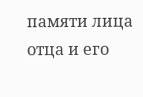памяти лица отца и его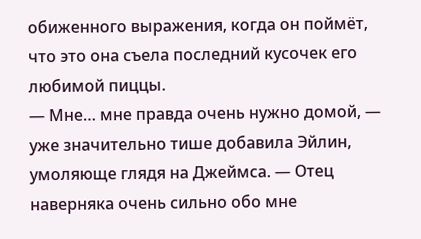обиженного выражения, когда он поймёт, что это она съела последний кусочек его любимой пиццы.
— Мне… мне правда очень нужно домой, — уже значительно тише добавила Эйлин, умоляюще глядя на Джеймса. — Отец наверняка очень сильно обо мне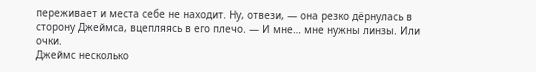переживает и места себе не находит. Ну, отвези, — она резко дёрнулась в сторону Джеймса, вцепляясь в его плечо. — И мне… мне нужны линзы. Или очки.
Джеймс несколько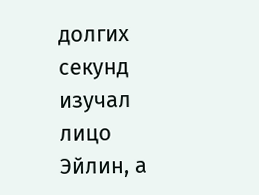долгих секунд изучал лицо Эйлин, а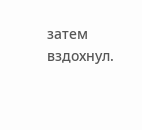затем вздохнул.